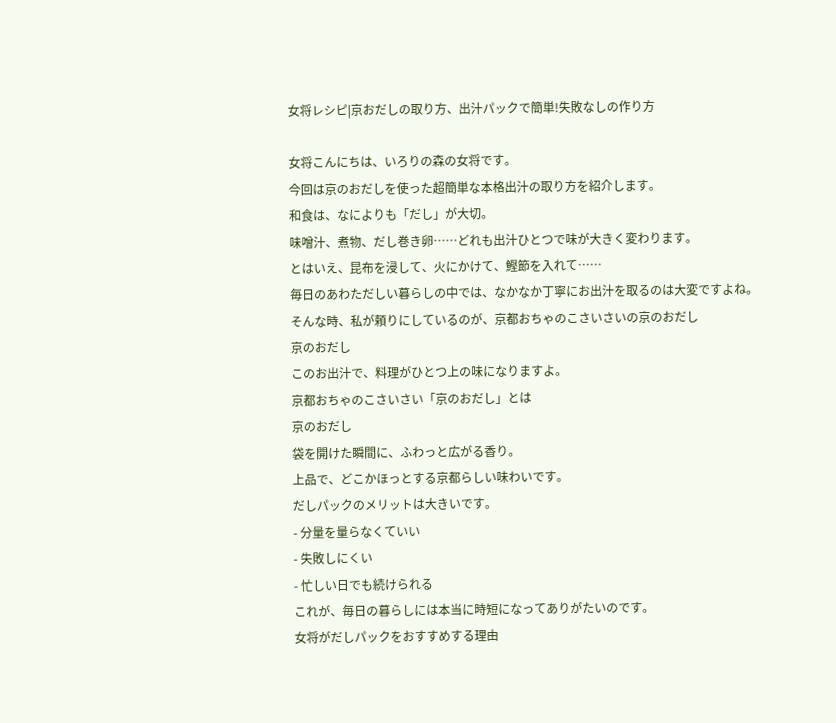女将レシピ|京おだしの取り方、出汁パックで簡単!失敗なしの作り方

女将こんにちは、いろりの森の女将です。
今回は京のおだしを使った超簡単な本格出汁の取り方を紹介します。
和食は、なによりも「だし」が大切。
味噌汁、煮物、だし巻き卵……どれも出汁ひとつで味が大きく変わります。
とはいえ、昆布を浸して、火にかけて、鰹節を入れて……
毎日のあわただしい暮らしの中では、なかなか丁寧にお出汁を取るのは大変ですよね。
そんな時、私が頼りにしているのが、京都おちゃのこさいさいの京のおだし
京のおだし
このお出汁で、料理がひとつ上の味になりますよ。
京都おちゃのこさいさい「京のおだし」とは
京のおだし
袋を開けた瞬間に、ふわっと広がる香り。
上品で、どこかほっとする京都らしい味わいです。
だしパックのメリットは大きいです。
- 分量を量らなくていい
- 失敗しにくい
- 忙しい日でも続けられる
これが、毎日の暮らしには本当に時短になってありがたいのです。
女将がだしパックをおすすめする理由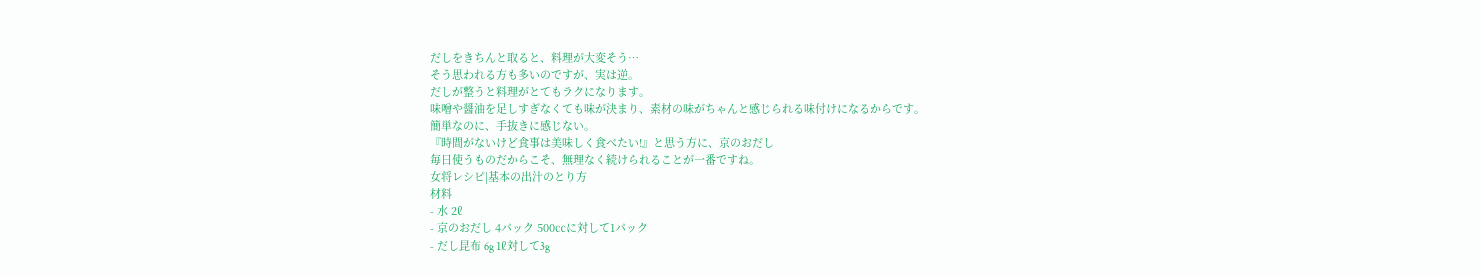だしをきちんと取ると、料理が大変そう…
そう思われる方も多いのですが、実は逆。
だしが整うと料理がとてもラクになります。
味噌や醤油を足しすぎなくても味が決まり、素材の味がちゃんと感じられる味付けになるからです。
簡単なのに、手抜きに感じない。
『時間がないけど食事は美味しく食べたい!』と思う方に、京のおだし
毎日使うものだからこそ、無理なく続けられることが一番ですね。
女将レシピ|基本の出汁のとり方
材料
- 水 2ℓ
- 京のおだし 4パック 500㏄に対して1パック
- だし昆布 6g 1ℓ対して3g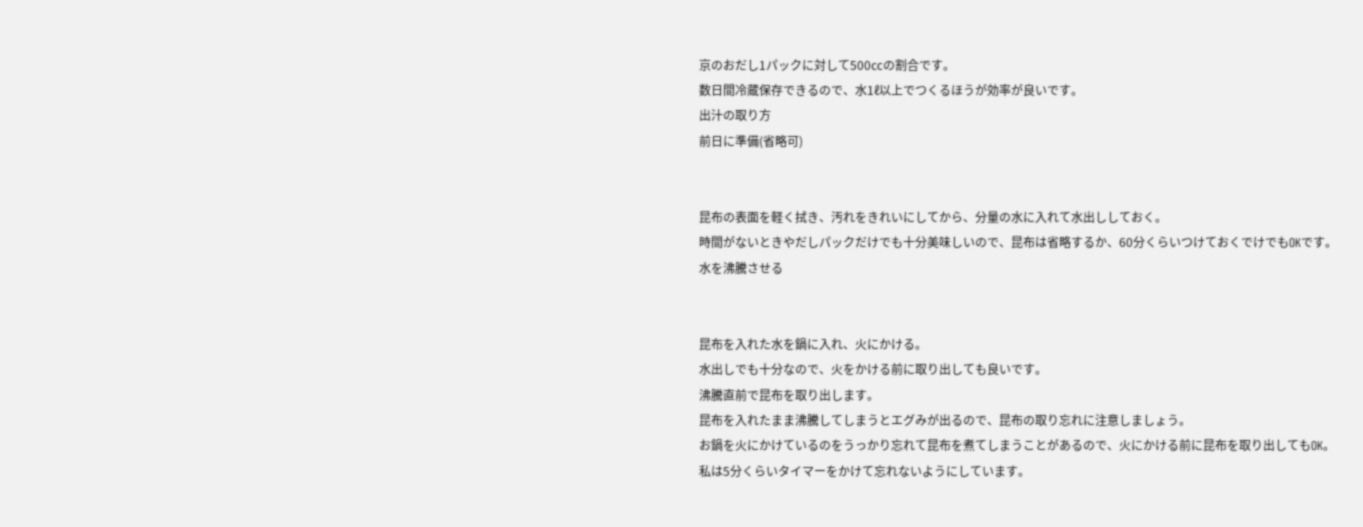京のおだし1パックに対して500㏄の割合です。
数日間冷蔵保存できるので、水1ℓ以上でつくるほうが効率が良いです。
出汁の取り方
前日に準備(省略可)


昆布の表面を軽く拭き、汚れをきれいにしてから、分量の水に入れて水出ししておく。
時間がないときやだしパックだけでも十分美味しいので、昆布は省略するか、60分くらいつけておくでけでもOKです。
水を沸騰させる


昆布を入れた水を鍋に入れ、火にかける。
水出しでも十分なので、火をかける前に取り出しても良いです。
沸騰直前で昆布を取り出します。
昆布を入れたまま沸騰してしまうとエグみが出るので、昆布の取り忘れに注意しましょう。
お鍋を火にかけているのをうっかり忘れて昆布を煮てしまうことがあるので、火にかける前に昆布を取り出してもOK。
私は5分くらいタイマーをかけて忘れないようにしています。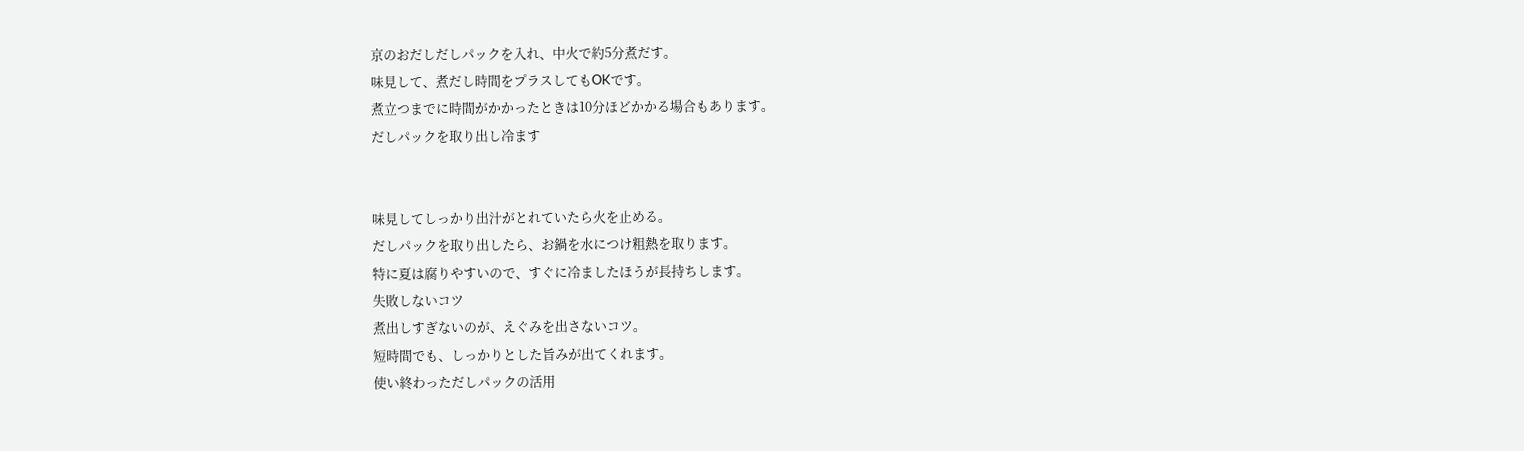京のおだしだしパックを入れ、中火で約5分煮だす。
味見して、煮だし時間をプラスしてもOKです。
煮立つまでに時間がかかったときは10分ほどかかる場合もあります。
だしパックを取り出し冷ます


味見してしっかり出汁がとれていたら火を止める。
だしパックを取り出したら、お鍋を水につけ粗熱を取ります。
特に夏は腐りやすいので、すぐに冷ましたほうが長持ちします。
失敗しないコツ
煮出しすぎないのが、えぐみを出さないコツ。
短時間でも、しっかりとした旨みが出てくれます。
使い終わっただしパックの活用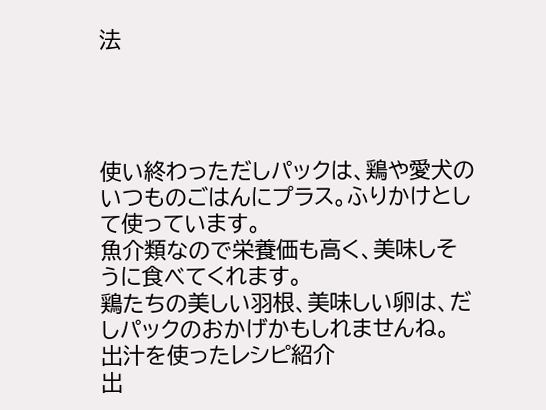法




使い終わっただしパックは、鶏や愛犬のいつものごはんにプラス。ふりかけとして使っています。
魚介類なので栄養価も高く、美味しそうに食べてくれます。
鶏たちの美しい羽根、美味しい卵は、だしパックのおかげかもしれませんね。
出汁を使ったレシピ紹介
出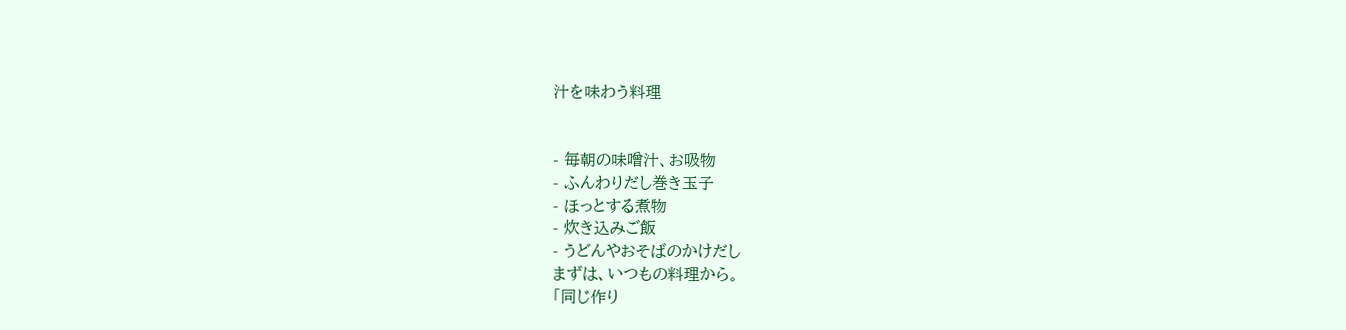汁を味わう料理


- 毎朝の味噌汁、お吸物
- ふんわりだし巻き玉子
- ほっとする煮物
- 炊き込みご飯
- うどんやおそばのかけだし
まずは、いつもの料理から。
「同じ作り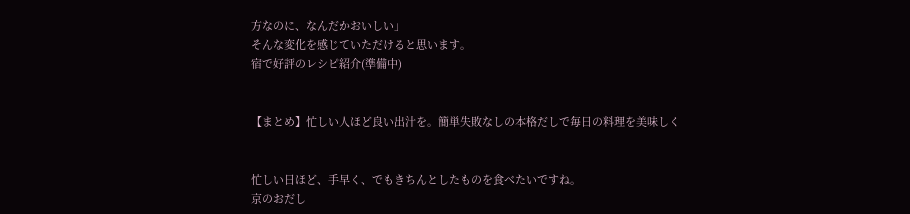方なのに、なんだかおいしい」
そんな変化を感じていただけると思います。
宿で好評のレシピ紹介(準備中)


【まとめ】忙しい人ほど良い出汁を。簡単失敗なしの本格だしで毎日の料理を美味しく


忙しい日ほど、手早く、でもきちんとしたものを食べたいですね。
京のおだし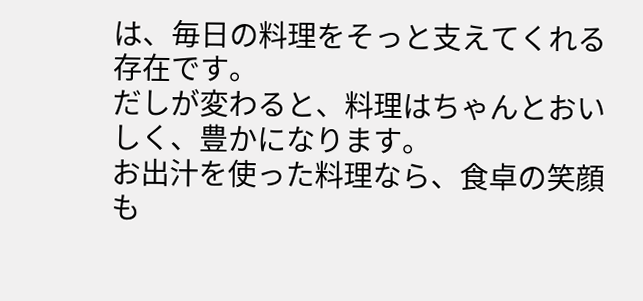は、毎日の料理をそっと支えてくれる存在です。
だしが変わると、料理はちゃんとおいしく、豊かになります。
お出汁を使った料理なら、食卓の笑顔も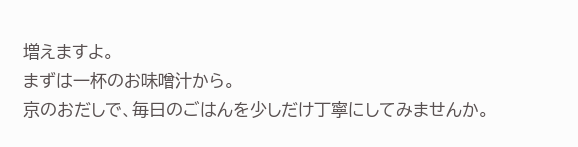増えますよ。
まずは一杯のお味噌汁から。
京のおだしで、毎日のごはんを少しだけ丁寧にしてみませんか。